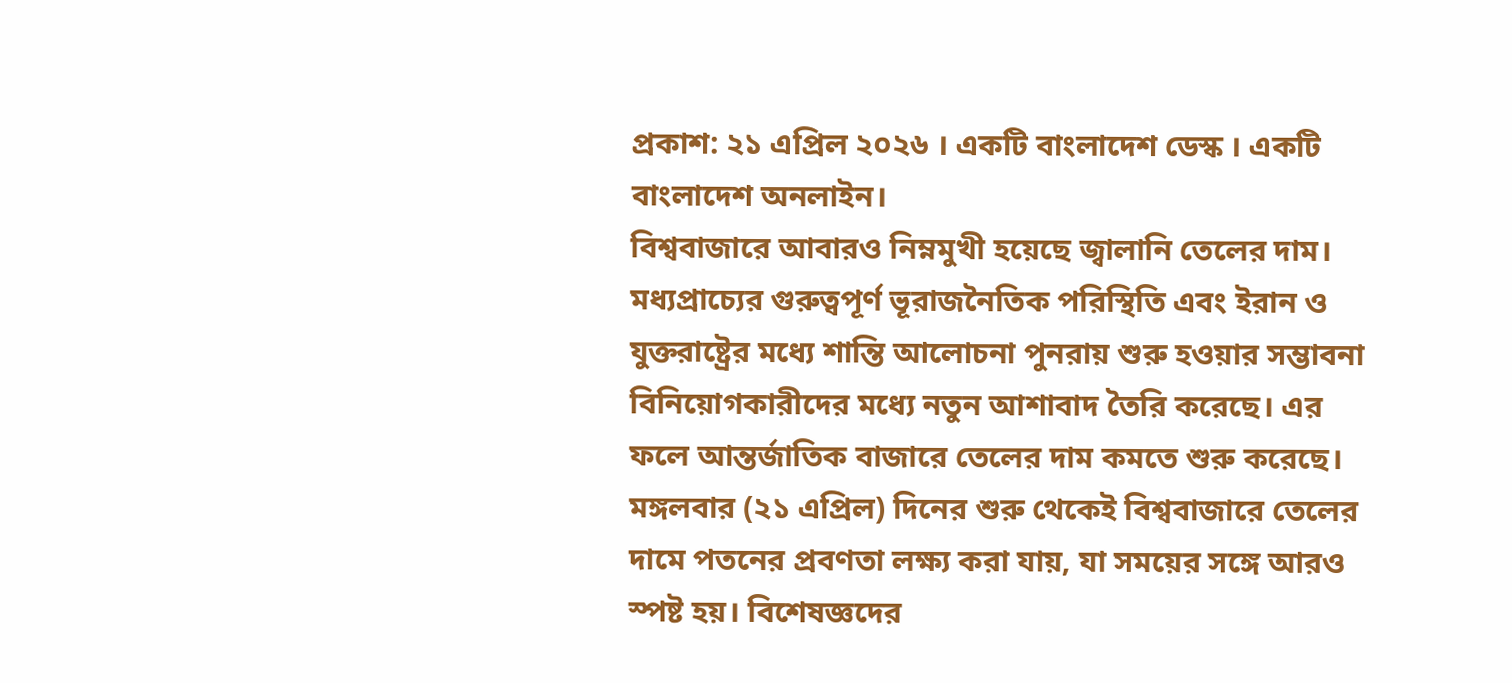প্রকাশ: ২১ এপ্রিল ২০২৬ । একটি বাংলাদেশ ডেস্ক । একটি বাংলাদেশ অনলাইন।
বিশ্ববাজারে আবারও নিম্নমুখী হয়েছে জ্বালানি তেলের দাম। মধ্যপ্রাচ্যের গুরুত্বপূর্ণ ভূরাজনৈতিক পরিস্থিতি এবং ইরান ও যুক্তরাষ্ট্রের মধ্যে শান্তি আলোচনা পুনরায় শুরু হওয়ার সম্ভাবনা বিনিয়োগকারীদের মধ্যে নতুন আশাবাদ তৈরি করেছে। এর ফলে আন্তর্জাতিক বাজারে তেলের দাম কমতে শুরু করেছে।
মঙ্গলবার (২১ এপ্রিল) দিনের শুরু থেকেই বিশ্ববাজারে তেলের দামে পতনের প্রবণতা লক্ষ্য করা যায়, যা সময়ের সঙ্গে আরও স্পষ্ট হয়। বিশেষজ্ঞদের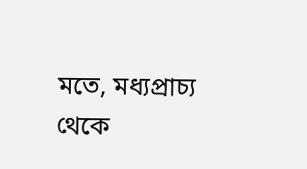মতে, মধ্যপ্রাচ্য থেকে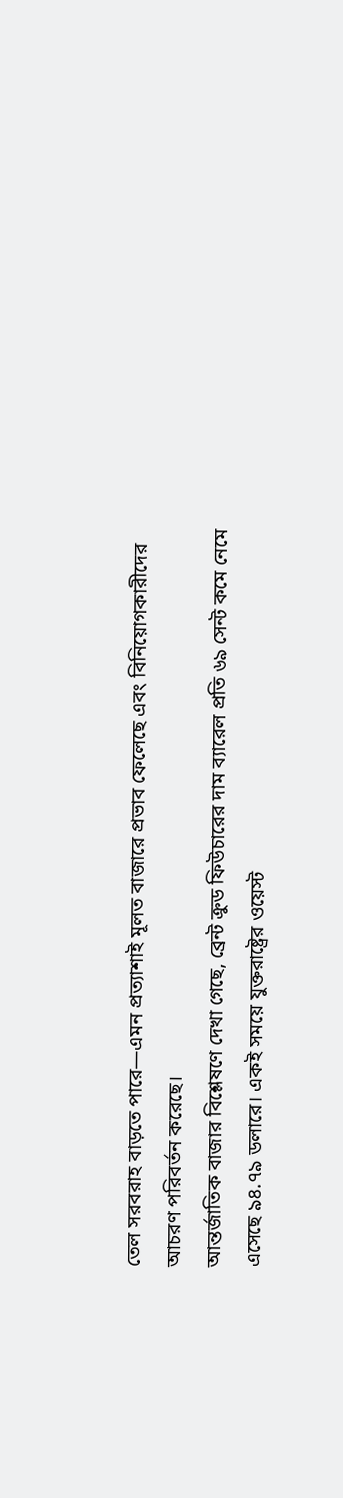তেল সরবরাহ বাড়তে পারে—এমন প্রত্যাশাই মূলত বাজারে প্রভাব ফেলেছে এবং বিনিয়োগকারীদের আচরণ পরিবর্তন করেছে।
আন্তর্জাতিক বাজার বিশ্লেষণে দেখা গেছে, ব্রেন্ট ক্রুড ফিউচারের দাম ব্যারেল প্রতি ৬৯ সেন্ট কমে নেমে এসেছে ৯৪.৭৯ ডলারে। একই সময়ে যুক্তরাষ্ট্রের ওয়েস্ট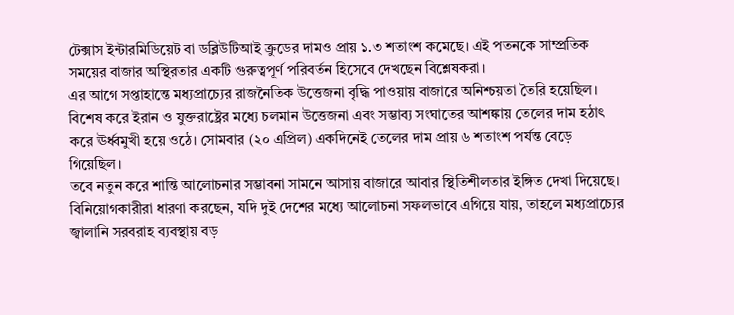টেক্সাস ইন্টারমিডিয়েট বা ডব্লিউটিআই ক্রুডের দামও প্রায় ১.৩ শতাংশ কমেছে। এই পতনকে সাম্প্রতিক সময়ের বাজার অস্থিরতার একটি গুরুত্বপূর্ণ পরিবর্তন হিসেবে দেখছেন বিশ্লেষকরা।
এর আগে সপ্তাহান্তে মধ্যপ্রাচ্যের রাজনৈতিক উত্তেজনা বৃদ্ধি পাওয়ায় বাজারে অনিশ্চয়তা তৈরি হয়েছিল। বিশেষ করে ইরান ও যুক্তরাষ্ট্রের মধ্যে চলমান উত্তেজনা এবং সম্ভাব্য সংঘাতের আশঙ্কায় তেলের দাম হঠাৎ করে ঊর্ধ্বমুখী হয়ে ওঠে। সোমবার (২০ এপ্রিল) একদিনেই তেলের দাম প্রায় ৬ শতাংশ পর্যন্ত বেড়ে গিয়েছিল।
তবে নতুন করে শান্তি আলোচনার সম্ভাবনা সামনে আসায় বাজারে আবার স্থিতিশীলতার ইঙ্গিত দেখা দিয়েছে। বিনিয়োগকারীরা ধারণা করছেন, যদি দুই দেশের মধ্যে আলোচনা সফলভাবে এগিয়ে যায়, তাহলে মধ্যপ্রাচ্যের জ্বালানি সরবরাহ ব্যবস্থায় বড়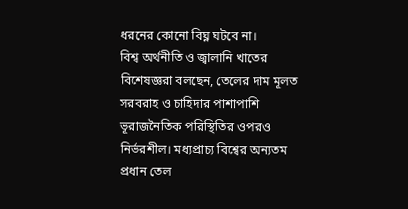ধরনের কোনো বিঘ্ন ঘটবে না।
বিশ্ব অর্থনীতি ও জ্বালানি খাতের বিশেষজ্ঞরা বলছেন, তেলের দাম মূলত সরবরাহ ও চাহিদার পাশাপাশি ভূরাজনৈতিক পরিস্থিতির ওপরও নির্ভরশীল। মধ্যপ্রাচ্য বিশ্বের অন্যতম প্রধান তেল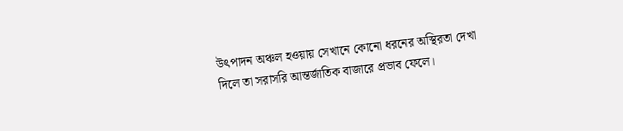উৎপাদন অঞ্চল হওয়ায় সেখানে কোনো ধরনের অস্থিরতা দেখা দিলে তা সরাসরি আন্তর্জাতিক বাজারে প্রভাব ফেলে।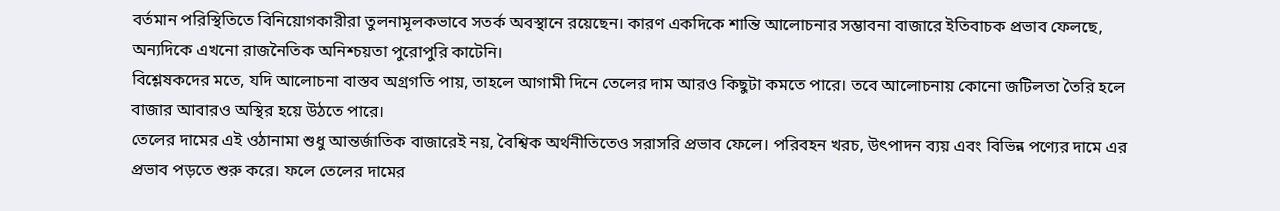বর্তমান পরিস্থিতিতে বিনিয়োগকারীরা তুলনামূলকভাবে সতর্ক অবস্থানে রয়েছেন। কারণ একদিকে শান্তি আলোচনার সম্ভাবনা বাজারে ইতিবাচক প্রভাব ফেলছে, অন্যদিকে এখনো রাজনৈতিক অনিশ্চয়তা পুরোপুরি কাটেনি।
বিশ্লেষকদের মতে, যদি আলোচনা বাস্তব অগ্রগতি পায়, তাহলে আগামী দিনে তেলের দাম আরও কিছুটা কমতে পারে। তবে আলোচনায় কোনো জটিলতা তৈরি হলে বাজার আবারও অস্থির হয়ে উঠতে পারে।
তেলের দামের এই ওঠানামা শুধু আন্তর্জাতিক বাজারেই নয়, বৈশ্বিক অর্থনীতিতেও সরাসরি প্রভাব ফেলে। পরিবহন খরচ, উৎপাদন ব্যয় এবং বিভিন্ন পণ্যের দামে এর প্রভাব পড়তে শুরু করে। ফলে তেলের দামের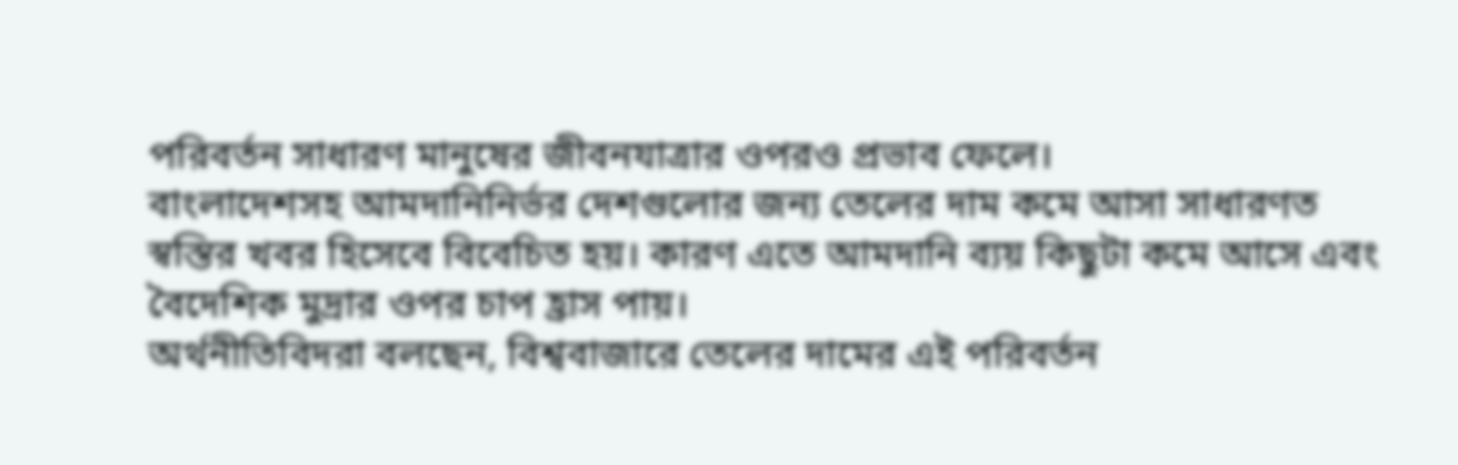পরিবর্তন সাধারণ মানুষের জীবনযাত্রার ওপরও প্রভাব ফেলে।
বাংলাদেশসহ আমদানিনির্ভর দেশগুলোর জন্য তেলের দাম কমে আসা সাধারণত স্বস্তির খবর হিসেবে বিবেচিত হয়। কারণ এতে আমদানি ব্যয় কিছুটা কমে আসে এবং বৈদেশিক মুদ্রার ওপর চাপ হ্রাস পায়।
অর্থনীতিবিদরা বলছেন, বিশ্ববাজারে তেলের দামের এই পরিবর্তন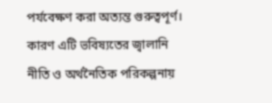পর্যবেক্ষণ করা অত্যন্ত গুরুত্বপূর্ণ। কারণ এটি ভবিষ্যতের জ্বালানি নীতি ও অর্থনৈতিক পরিকল্পনায়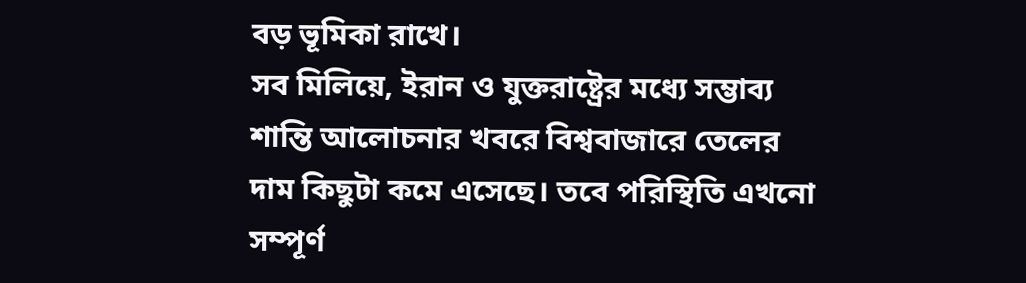বড় ভূমিকা রাখে।
সব মিলিয়ে, ইরান ও যুক্তরাষ্ট্রের মধ্যে সম্ভাব্য শান্তি আলোচনার খবরে বিশ্ববাজারে তেলের দাম কিছুটা কমে এসেছে। তবে পরিস্থিতি এখনো সম্পূর্ণ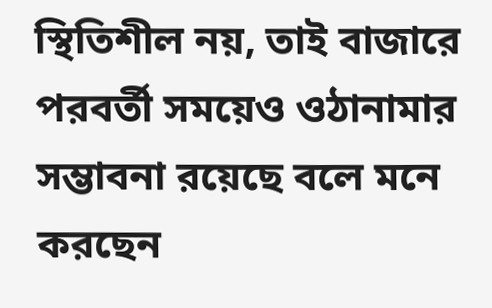স্থিতিশীল নয়, তাই বাজারে পরবর্তী সময়েও ওঠানামার সম্ভাবনা রয়েছে বলে মনে করছেন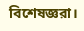বিশেষজ্ঞরা।